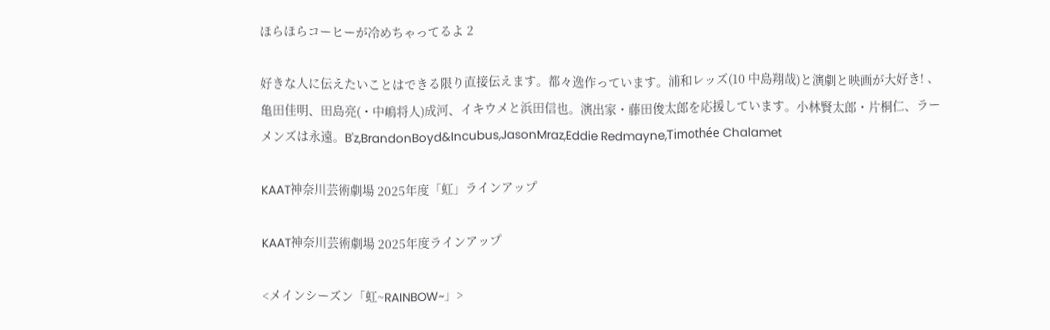ほらほらコーヒーが冷めちゃってるよ 2

好きな人に伝えたいことはできる限り直接伝えます。都々逸作っています。浦和レッズ(10 中島翔哉)と演劇と映画が大好き! 、亀田佳明、田島亮(・中嶋将人)成河、イキウメと浜田信也。演出家・藤田俊太郎を応援しています。小林賢太郎・片桐仁、ラーメンズは永遠。B'z,BrandonBoyd&Incubus,JasonMraz,Eddie Redmayne,Timothée Chalamet

KAAT神奈川芸術劇場 2025年度「虹」ラインアップ

KAAT神奈川芸術劇場 2025年度ラインアップ

<メインシーズン「虹~RAINBOW~」>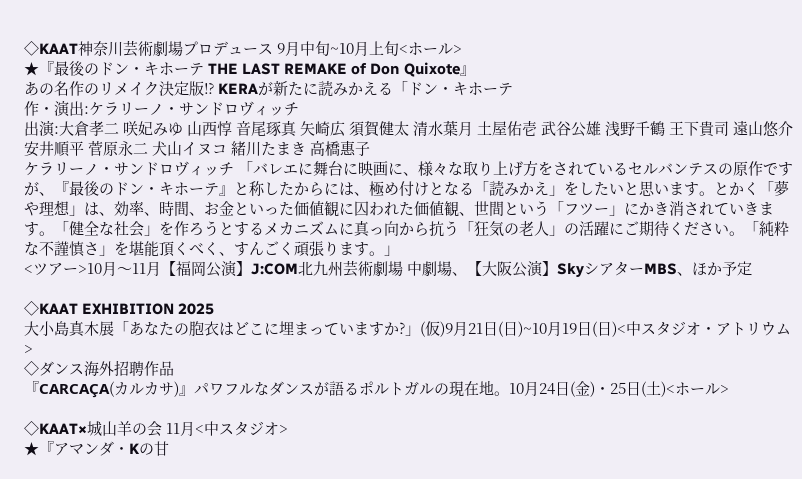◇KAAT神奈川芸術劇場プロデュース 9月中旬~10月上旬<ホール>
★『最後のドン・キホーテ THE LAST REMAKE of Don Quixote』
あの名作のリメイク決定版⁉ KERAが新たに読みかえる「ドン・キホーテ
作・演出:ケラリーノ・サンドロヴィッチ
出演:大倉孝二 咲妃みゆ 山西惇 音尾琢真 矢崎広 須賀健太 清水葉月 土屋佑壱 武谷公雄 浅野千鶴 王下貴司 遠山悠介 安井順平 菅原永二 犬山イヌコ 緒川たまき 高橋惠子
ケラリーノ・サンドロヴィッチ 「バレエに舞台に映画に、様々な取り上げ方をされているセルバンテスの原作ですが、『最後のドン・キホーテ』と称したからには、極め付けとなる「読みかえ」をしたいと思います。とかく「夢や理想」は、効率、時間、お金といった価値観に囚われた価値観、世間という「フツー」にかき消されていきます。「健全な社会」を作ろうとするメカニズムに真っ向から抗う「狂気の老人」の活躍にご期待ください。「純粋な不謹慎さ」を堪能頂くべく、すんごく頑張ります。」
<ツアー>10月〜11月【福岡公演】J:COM北九州芸術劇場 中劇場、【大阪公演】SkyシアターMBS、ほか予定

◇KAAT EXHIBITION 2025
大小島真木展「あなたの胞衣はどこに埋まっていますか?」(仮)9月21日(日)~10月19日(日)<中スタジオ・アトリウム>
◇ダンス海外招聘作品
『CARCAÇA(カルカサ)』パワフルなダンスが語るポルトガルの現在地。10月24日(金)・25日(土)<ホール>

◇KAAT×城山羊の会 11月<中スタジオ>
★『アマンダ・Kの甘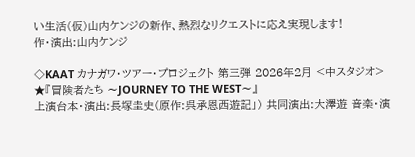い生活(仮)山内ケンジの新作、熱烈なリクエストに応え実現します!
作・演出:山内ケンジ

◇KAAT カナガワ・ツアー・プロジェクト 第三弾 2026年2月 <中スタジオ>
★『冒険者たち 〜JOURNEY TO THE WEST〜』
上演台本・演出:長塚圭史(原作:呉承恩西遊記」) 共同演出:大澤遊 音楽・演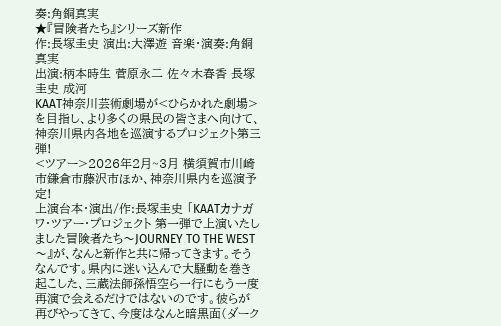奏:角銅真実
★『冒険者たち』シリーズ新作
作:長塚圭史 演出:大澤遊 音楽・演奏:角銅真実
出演:柄本時生 菅原永二 佐々木春香 長塚圭史 成河
KAAT神奈川芸術劇場が<ひらかれた劇場>を目指し、より多くの県民の皆さまへ向けて、神奈川県内各地を巡演するプロジェクト第三弾!
<ツアー>2026年2月~3月 横須賀市川崎市鎌倉市藤沢市ほか、神奈川県内を巡演予定!
上演台本・演出/作:長塚圭史 「KAATカナガワ・ツアー・プロジェクト 第一弾で上演いたしました冒険者たち〜JOURNEY TO THE WEST〜』が、なんと新作と共に帰ってきます。そうなんです。県内に迷い込んで大騒動を巻き起こした、三蔵法師孫悟空ら一行にもう一度再演で会えるだけではないのです。彼らが再びやってきて、今度はなんと暗黒面(ダーク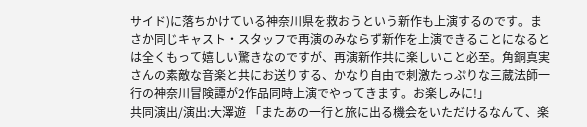サイド)に落ちかけている神奈川県を救おうという新作も上演するのです。まさか同じキャスト・スタッフで再演のみならず新作を上演できることになるとは全くもって嬉しい驚きなのですが、再演新作共に楽しいこと必至。角銅真実さんの素敵な音楽と共にお送りする、かなり自由で刺激たっぷりな三蔵法師一行の神奈川冒険譚が2作品同時上演でやってきます。お楽しみに!」
共同演出/演出:大澤遊 「またあの一行と旅に出る機会をいただけるなんて、楽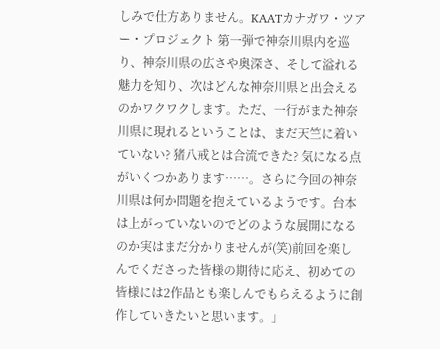しみで仕方ありません。KAATカナガワ・ツアー・プロジェクト 第一弾で神奈川県内を巡り、神奈川県の広さや奥深さ、そして溢れる魅力を知り、次はどんな神奈川県と出会えるのかワクワクします。ただ、一行がまた神奈川県に現れるということは、まだ天竺に着いていない? 猪八戒とは合流できた? 気になる点がいくつかあります……。さらに今回の神奈川県は何か問題を抱えているようです。台本は上がっていないのでどのような展開になるのか実はまだ分かりませんが(笑)前回を楽しんでくださった皆様の期待に応え、初めての皆様には2作品とも楽しんでもらえるように創作していきたいと思います。」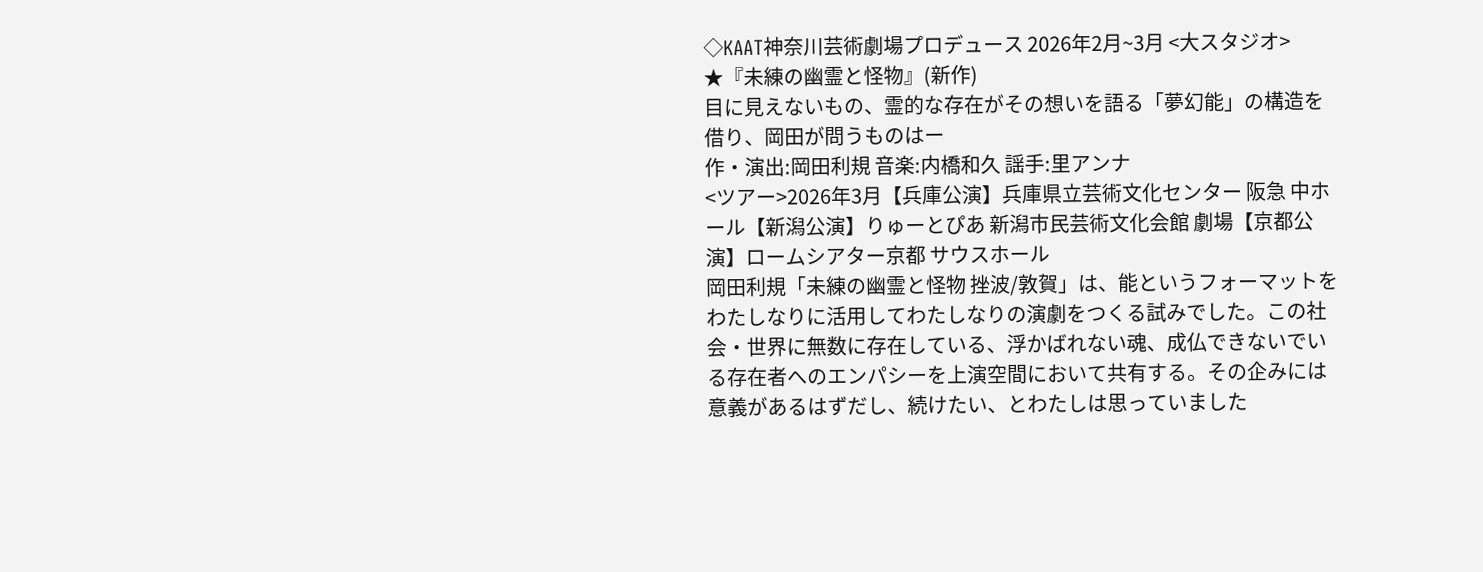◇KAAT神奈川芸術劇場プロデュース 2026年2月~3月 <大スタジオ>
★『未練の幽霊と怪物』(新作)
目に見えないもの、霊的な存在がその想いを語る「夢幻能」の構造を借り、岡田が問うものはー
作・演出:岡田利規 音楽:内橋和久 謡手:里アンナ
<ツアー>2026年3月【兵庫公演】兵庫県立芸術文化センター 阪急 中ホール【新潟公演】りゅーとぴあ 新潟市民芸術文化会館 劇場【京都公演】ロームシアター京都 サウスホール
岡田利規「未練の幽霊と怪物 挫波/敦賀」は、能というフォーマットをわたしなりに活用してわたしなりの演劇をつくる試みでした。この社会・世界に無数に存在している、浮かばれない魂、成仏できないでいる存在者へのエンパシーを上演空間において共有する。その企みには意義があるはずだし、続けたい、とわたしは思っていました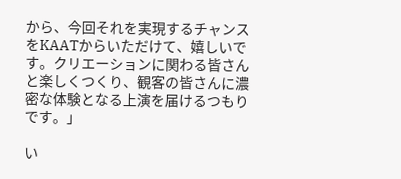から、今回それを実現するチャンスをKAATからいただけて、嬉しいです。クリエーションに関わる皆さんと楽しくつくり、観客の皆さんに濃密な体験となる上演を届けるつもりです。」

い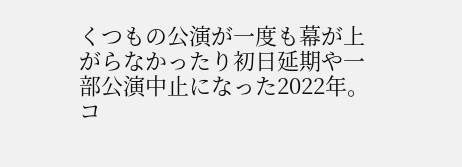くつもの公演が一度も幕が上がらなかったり初日延期や一部公演中止になった2022年。コ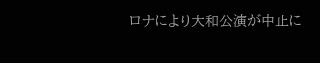ロナにより大和公演が中止に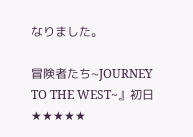なりました。

冒険者たち~JOURNEY TO THE WEST~』初日★★★★★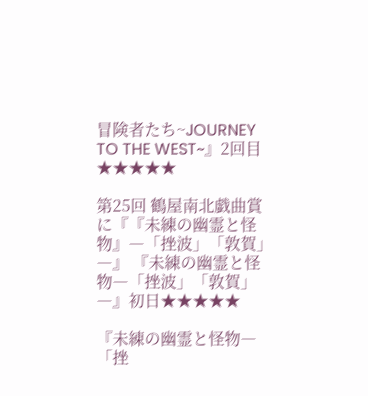冒険者たち~JOURNEY TO THE WEST~』2回目★★★★★

第25回 鶴屋南北戯曲賞に『『未練の幽霊と怪物』―「挫波」「敦賀」―』 『未練の幽霊と怪物―「挫波」「敦賀」―』初日★★★★★

『未練の幽霊と怪物―「挫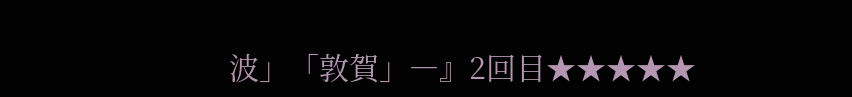波」「敦賀」―』2回目★★★★★